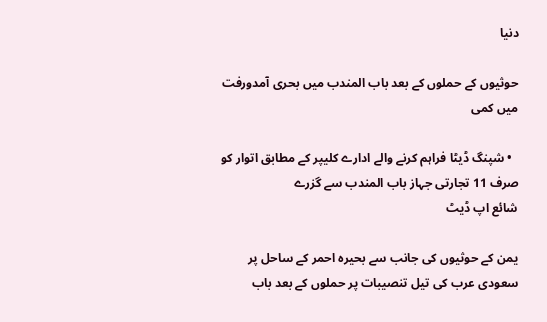دنیا

حوثیوں کے حملوں کے بعد باب المندب میں بحری آمدورفت میں کمی

  • شپنگ ڈیٹا فراہم کرنے والے ادارے کلیپر کے مطابق اتوار کو صرف 11 تجارتی جہاز باب المندب سے گزرے
شائع اپ ڈیٹ

یمن کے حوثیوں کی جانب سے بحیرہ احمر کے ساحل پر سعودی عرب کی تیل تنصیبات پر حملوں کے بعد باب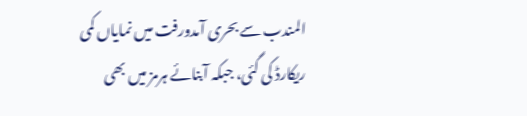المندب سے بحری آمدورفت میں نمایاں کمی ریکارڈ کی گئی، جبکہ آبنائے ہرمز میں بھی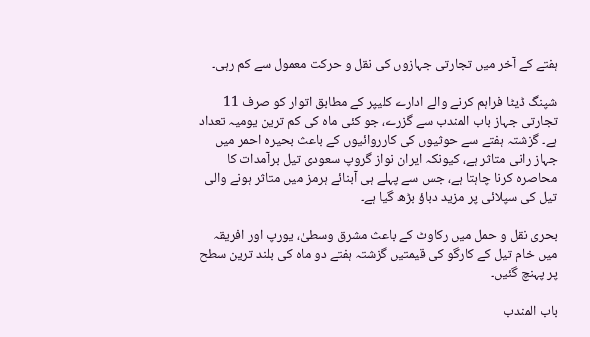ہفتے کے آخر میں تجارتی جہازوں کی نقل و حرکت معمول سے کم رہی۔

شپنگ ڈیٹا فراہم کرنے والے ادارے کلیپر کے مطابق اتوار کو صرف 11 تجارتی جہاز باب المندب سے گزرے، جو کئی ماہ کی کم ترین یومیہ تعداد ہے۔ گزشتہ ہفتے سے حوثیوں کی کارروائیوں کے باعث بحیرہ احمر میں جہاز رانی متاثر ہے، کیونکہ ایران نواز گروپ سعودی تیل برآمدات کا محاصرہ کرنا چاہتا ہے، جس سے پہلے ہی آبنائے ہرمز میں متاثر ہونے والی تیل کی سپلائی پر مزید دباؤ بڑھ گیا ہے۔

بحری نقل و حمل میں رکاوٹ کے باعث مشرق وسطیٰ، یورپ اور افریقہ میں خام تیل کے کارگو کی قیمتیں گزشتہ ہفتے دو ماہ کی بلند ترین سطح پر پہنچ گئیں۔

باب المندب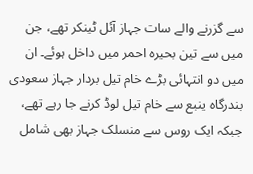سے گزرنے والے سات جہاز آئل ٹینکر تھے، جن میں سے تین بحیرہ احمر میں داخل ہوئے۔ ان میں دو انتہائی بڑے خام تیل بردار جہاز سعودی بندرگاہ ینبع سے خام تیل لوڈ کرنے جا رہے تھے، جبکہ ایک روس سے منسلک جہاز بھی شامل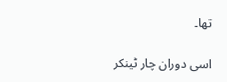تھا۔

اسی دوران چار ٹینکر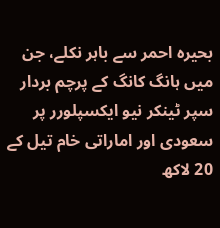بحیرہ احمر سے باہر نکلے، جن میں ہانگ کانگ کے پرچم بردار سپر ٹینکر نیو ایکسپلورر پر سعودی اور اماراتی خام تیل کے 20 لاکھ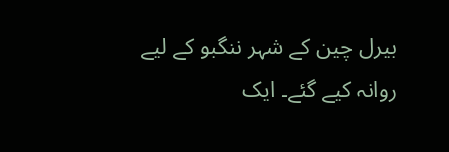بیرل چین کے شہر ننگبو کے لیے روانہ کیے گئے۔ ایک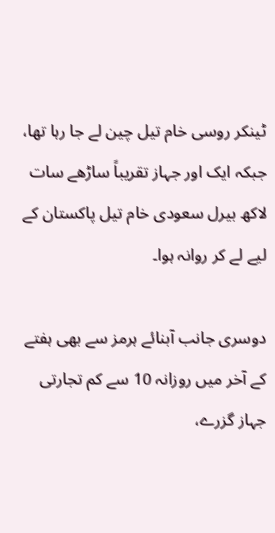ٹینکر روسی خام تیل چین لے جا رہا تھا، جبکہ ایک اور جہاز تقریباً ساڑھے سات لاکھ بیرل سعودی خام تیل پاکستان کے لیے لے کر روانہ ہوا۔

دوسری جانب آبنائے ہرمز سے بھی ہفتے کے آخر میں روزانہ 10 سے کم تجارتی جہاز گزرے،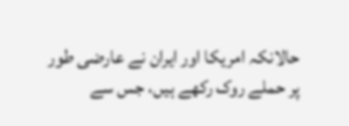حالانکہ امریکا اور ایران نے عارضی طور پر حملے روک رکھے ہیں، جس سے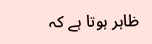ظاہر ہوتا ہے کہ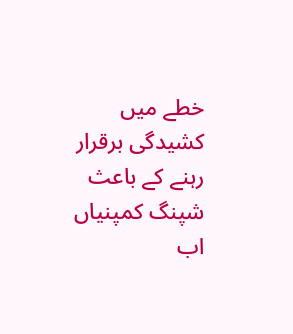خطے میں کشیدگی برقرار رہنے کے باعث شپنگ کمپنیاں اب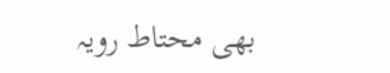بھی محتاط رویہ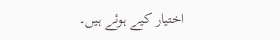اختیار کیے ہوئے ہیں۔